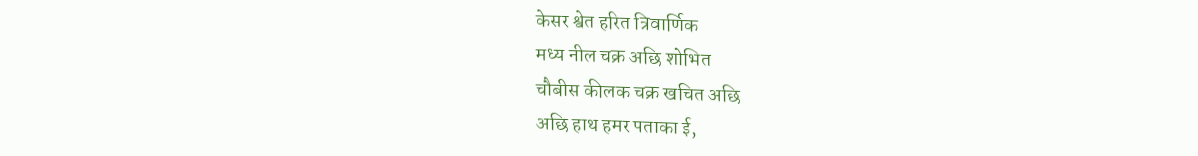केसर श्वेत हरित त्रिवार्णिक
मध्य नील चक्र अछि शोभित
चौबीस कीलक चक्र खचित अछि
अछि हाथ हमर पताका ई,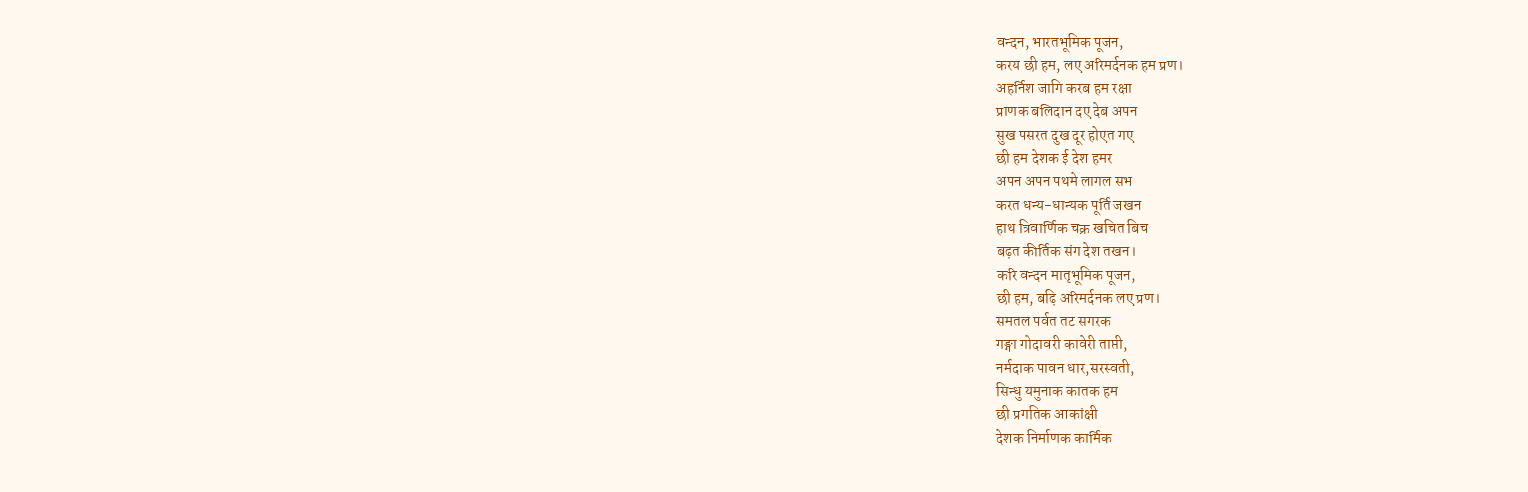वन्दन, भारतभूमिक पूजन,
करय छी हम, लए अरिमर्दनक हम प्रण।
अहर्निश जागि करब हम रक्षा
प्राणक बलिदान दए देब अपन
सुख पसरत दुख दूर होएत गए
छी हम देशक ई देश हमर
अपन अपन पथमे लागल सभ
करत धन्य-धान्यक पूर्ति जखन
हाथ त्रिवार्णिक चक्र खचित बिच
बढ़त कीर्तिक संग देश तखन।
करि वन्दन मातृभूमिक पूजन,
छी हम, बढ़ि अरिमर्दनक लए प्रण।
समतल पर्वत तट सगरक
गङ्गा गोदावरी कावेरी ताप्ती,
नर्मदाक पावन धार,सरस्वती,
सिन्धु यमुनाक कातक हम
छी प्रगतिक आकांक्षी
देशक निर्माणक कार्मिक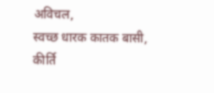अविचल,
स्वच्छ धारक कातक बासी,
कीर्ति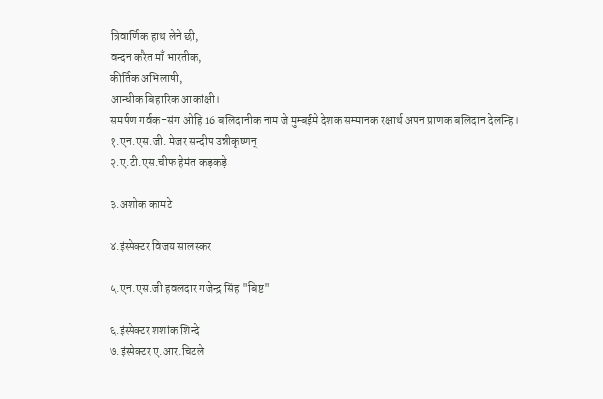त्रिवार्णिक हाथ लेने छी,
वन्दन करैत माँ भारतीक,
कीर्तिक अभिलाषी,
आन्धीक बिहारिक आकांक्षी।
समर्पण गर्वक-संग ओहि 16 बलिदानीक नाम जे मुम्बईमे देशक सम्मानक रक्षार्थ अपन प्राणक बलिदान देलन्हि।
१.एन.एस.जी. मेजर सन्दीप उन्नीकृष्णन्
२.ए.टी.एस.चीफ हेमंत कड़कड़े

३.अशोक कामटे

४.इंस्पेक्टर विजय सालस्कर

५.एन.एस.जी हवलदार गजेन्द्र सिंह "बिष्ट"

६.इंस्पेक्टर शशांक शिन्दे
७.इंस्पेक्टर ए.आर.चिटले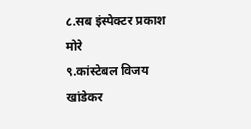८.सब इंस्पेक्टर प्रकाश मोरे
९.कांस्टेबल विजय खांडेकर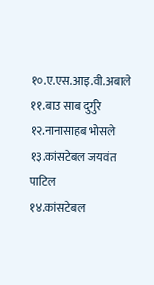१०.ए.एस.आइ.वी.अबाले
११.बाउ साब दुर्गुरे
१२.नानासाहब भोसले
१३.कांसटेबल जयवंत पाटिल
१४.कांसटेबल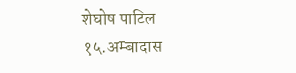शेघोष पाटिल
१५.अम्बादास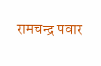रामचन्द्र पवार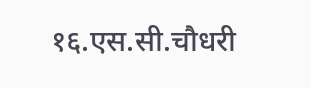१६.एस.सी.चौधरी